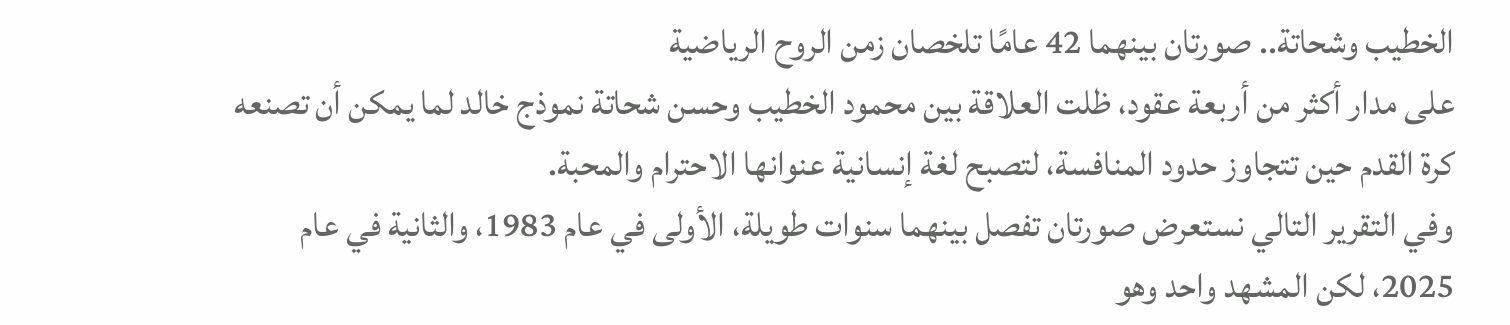الخطيب وشحاتة.. صورتان بينهما 42 عامًا تلخصان زمن الروح الرياضية
على مدار أكثر من أربعة عقود، ظلت العلاقة بين محمود الخطيب وحسن شحاتة نموذج خالد لما يمكن أن تصنعه كرة القدم حين تتجاوز حدود المنافسة، لتصبح لغة إنسانية عنوانها الاحترام والمحبة.
وفي التقرير التالي نستعرض صورتان تفصل بينهما سنوات طويلة، الأولى في عام 1983، والثانية في عام 2025، لكن المشهد واحد وهو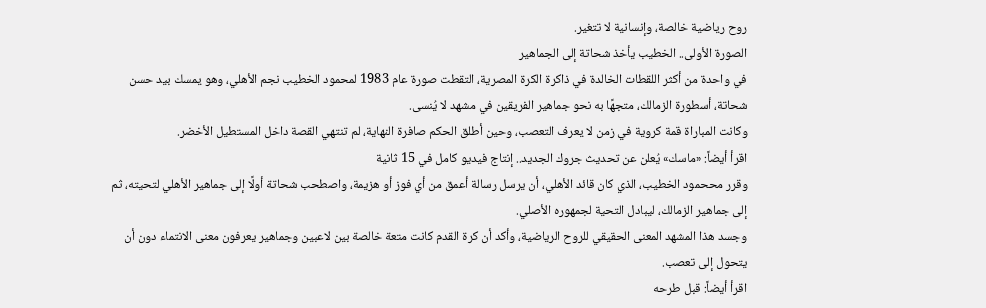روح رياضية خالصة، وإنسانية لا تتغير.
الصورة الأولى.. الخطيب يأخذ شحاتة إلى الجماهير
في واحدة من أكثر اللقطات الخالدة في ذاكرة الكرة المصرية، التقطت صورة عام 1983 لمحمود الخطيب نجم الأهلي، وهو يمسك بيد حسن شحاتة، أسطورة الزمالك، متجهًا به نحو جماهير الفريقين في مشهد لا يُنسى.
وكانت المباراة قمة كروية في زمن لا يعرف التعصب، وحين أطلق الحكم صافرة النهاية، لم تنتهي القصة داخل المستطيل الأخضر.
اقرأ أيضاً: «ماسك» يُعلن عن تحديث جروك الجديد.. إنتاج فيديو كامل في 15 ثانية
وقرر مححمود الخطيب، الذي كان قائد الأهلي، أن يرسل رسالة أعمق من أي فوز أو هزيمة، واصطحب شحاتة أولًا إلى جماهير الأهلي لتحيته، ثم إلى جماهير الزمالك، ليبادل التحية لجمهوره الأصلي.
وجسد هذا المشهد المعنى الحقيقي للروح الرياضية، وأكد أن كرة القدم كانت متعة خالصة بين لاعبين وجماهير يعرفون معنى الانتماء دون أن يتحول إلى تعصب.
اقرأ أيضاً: قبل طرحه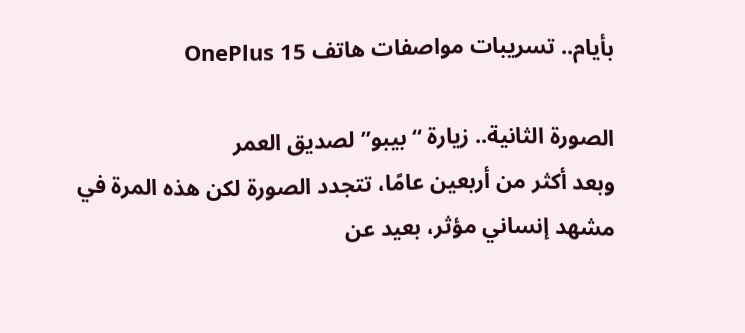بأيام.. تسريبات مواصفات هاتف OnePlus 15

الصورة الثانية.. زيارة “بيبو” لصديق العمر
وبعد أكثر من أربعين عامًا، تتجدد الصورة لكن هذه المرة في مشهد إنساني مؤثر، بعيد عن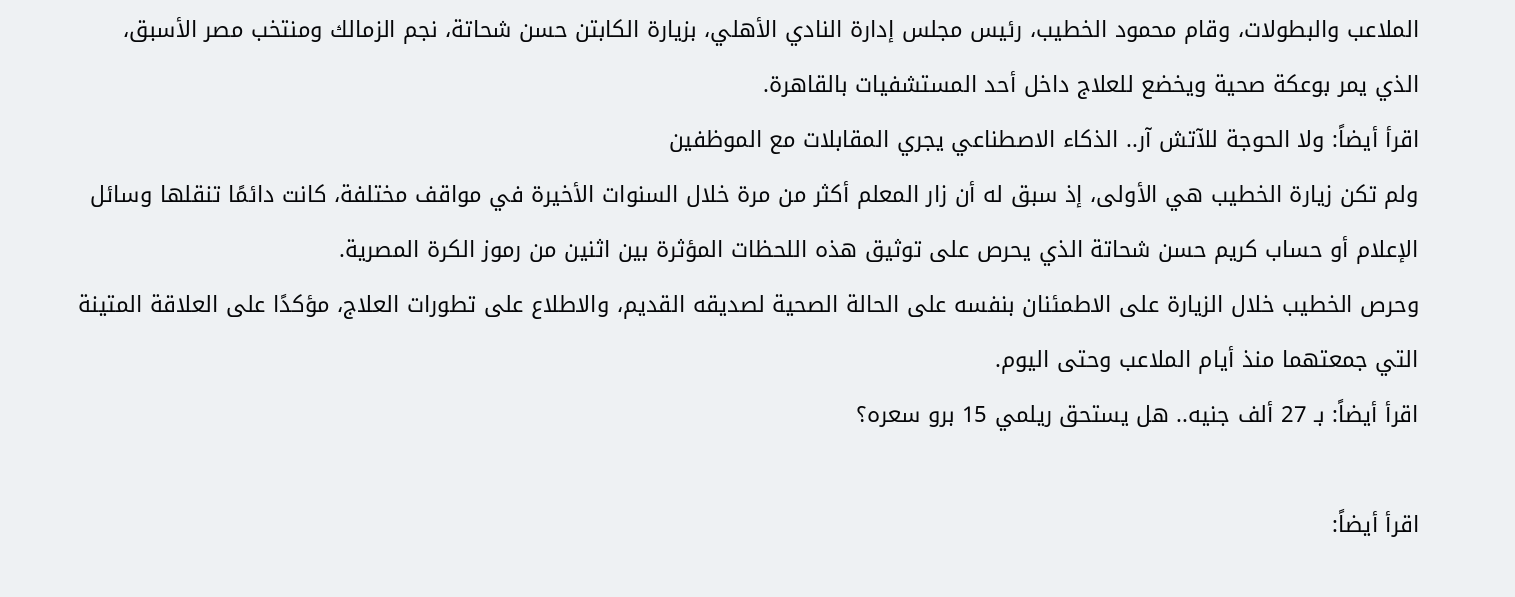الملاعب والبطولات، وقام محمود الخطيب، رئيس مجلس إدارة النادي الأهلي، بزيارة الكابتن حسن شحاتة، نجم الزمالك ومنتخب مصر الأسبق، الذي يمر بوعكة صحية ويخضع للعلاج داخل أحد المستشفيات بالقاهرة.
اقرأ أيضاً: ولا الحوجة للآتش آر.. الذكاء الاصطناعي يجري المقابلات مع الموظفين
ولم تكن زيارة الخطيب هي الأولى، إذ سبق له أن زار المعلم أكثر من مرة خلال السنوات الأخيرة في مواقف مختلفة، كانت دائمًا تنقلها وسائل الإعلام أو حساب كريم حسن شحاتة الذي يحرص على توثيق هذه اللحظات المؤثرة بين اثنين من رموز الكرة المصرية.
وحرص الخطيب خلال الزيارة على الاطمئنان بنفسه على الحالة الصحية لصديقه القديم، والاطلاع على تطورات العلاج، مؤكدًا على العلاقة المتينة التي جمعتهما منذ أيام الملاعب وحتى اليوم.
اقرأ أيضاً: بـ 27 ألف جنيه.. هل يستحق ريلمي 15 برو سعره؟

اقرأ أيضاً: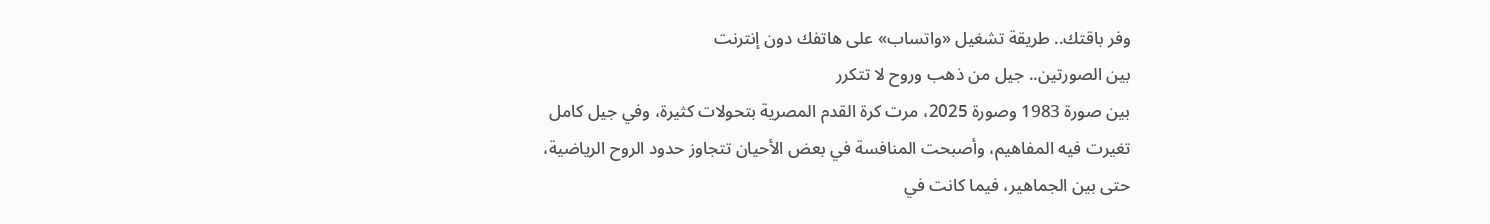وفر باقتك.. طريقة تشغيل «واتساب» على هاتفك دون إنترنت
بين الصورتين.. جيل من ذهب وروح لا تتكرر
بين صورة 1983 وصورة 2025، مرت كرة القدم المصرية بتحولات كثيرة، وفي جيل كامل تغيرت فيه المفاهيم، وأصبحت المنافسة في بعض الأحيان تتجاوز حدود الروح الرياضية، حتى بين الجماهير، فيما كانت في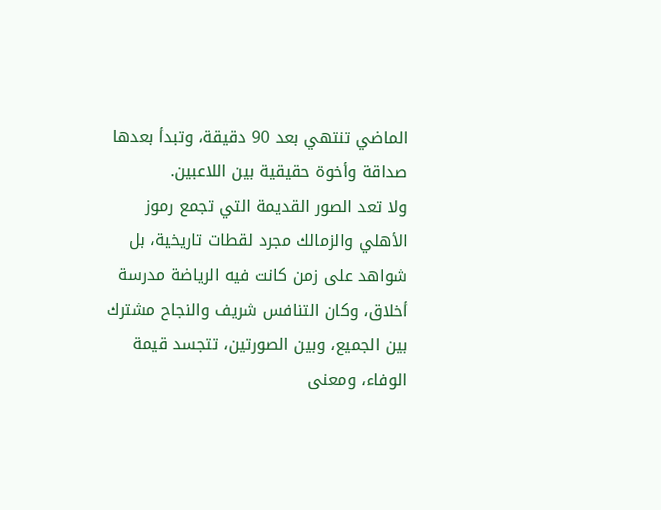الماضي تنتهي بعد 90 دقيقة، وتبدأ بعدها صداقة وأخوة حقيقية بين اللاعبين.
ولا تعد الصور القديمة التي تجمع رموز الأهلي والزمالك مجرد لقطات تاريخية، بل شواهد على زمن كانت فيه الرياضة مدرسة أخلاق، وكان التنافس شريف والنجاح مشترك بين الجميع، وبين الصورتين، تتجسد قيمة الوفاء، ومعنى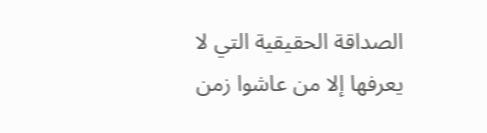الصداقة الحقيقية التي لا يعرفها إلا من عاشوا زمن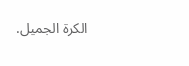الكرة الجميل.